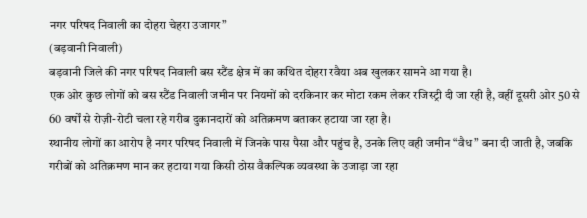नगर परिषद निवाली का दोहरा चेहरा उजागर”
(बड़वानी निवाली)
बड़वानी जिले की नगर परिषद निवाली बस स्टैंड क्षेत्र में का कथित दोहरा रवैया अब खुलकर सामने आ गया है।
एक ओर कुछ लोगों को बस स्टैंड निवाली जमीन पर नियमों को दरकिनार कर मोटा रकम लेकर रजिस्ट्री दी जा रही है, वहीं दूसरी ओर 50 से 60 वर्षों से रोज़ी-रोटी चला रहे गरीब दुकानदारों को अतिक्रमण बताकर हटाया जा रहा है।
स्थानीय लोगों का आरोप है नगर परिषद निवाली में जिनके पास पैसा और पहुंच है, उनके लिए वही जमीन “वैध” बना दी जाती है, जबकि गरीबों को अतिक्रमण मान कर हटाया गया किसी ठोस वैकल्पिक व्यवस्था के उजाड़ा जा रहा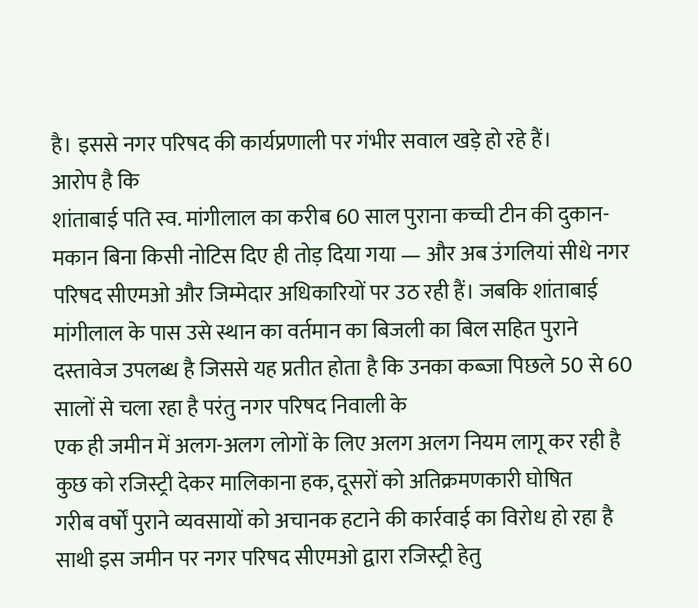है। इससे नगर परिषद की कार्यप्रणाली पर गंभीर सवाल खड़े हो रहे हैं।
आरोप है कि
शांताबाई पति स्व. मांगीलाल का करीब 60 साल पुराना कच्ची टीन की दुकान-मकान बिना किसी नोटिस दिए ही तोड़ दिया गया — और अब उंगलियां सीधे नगर परिषद सीएमओ और जिम्मेदार अधिकारियों पर उठ रही हैं। जबकि शांताबाई मांगीलाल के पास उसे स्थान का वर्तमान का बिजली का बिल सहित पुराने दस्तावेज उपलब्ध है जिससे यह प्रतीत होता है कि उनका कब्जा पिछले 50 से 60 सालों से चला रहा है परंतु नगर परिषद निवाली के
एक ही जमीन में अलग-अलग लोगों के लिए अलग अलग नियम लागू कर रही है
कुछ को रजिस्ट्री देकर मालिकाना हक, दूसरों को अतिक्रमणकारी घोषित
गरीब वर्षों पुराने व्यवसायों को अचानक हटाने की कार्रवाई का विरोध हो रहा है साथी इस जमीन पर नगर परिषद सीएमओ द्वारा रजिस्ट्री हेतु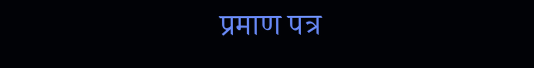प्रमाण पत्र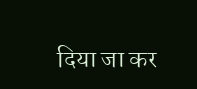दिया जा कर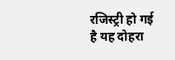रजिस्ट्री हो गई है यह दोहरा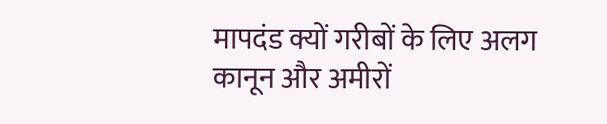मापदंड क्यों गरीबों के लिए अलग कानून और अमीरों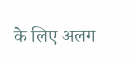के लिए अलग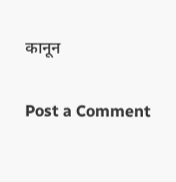कानून

Post a Comment